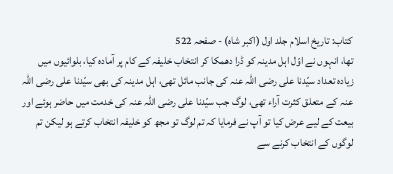کتاب: تاریخ اسلام جلد اول (اکبر شاہ) - صفحہ 522
تھا، انہوں نے اوّل اہل مدینہ کو ڈرا دھمکا کر انتخاب خلیفہ کے کام پر آمادہ کیا، بلوائیوں میں زیادہ تعداد سیّدنا علی رضی اللہ عنہ کی جانب مائل تھی، اہل مدینہ کی بھی سیّدنا علی رضی اللہ عنہ کے متعلق کثرت آراء تھی، لوگ جب سیّدنا علی رضی اللہ عنہ کی خدمت میں حاضر ہوئے اور بیعت کے لیے عرض کیا تو آپ نے فرمایا کہ تم لوگ تو مجھ کو خلیفہ انتخاب کرتے ہو لیکن تم لوگوں کے انتخاب کرنے سے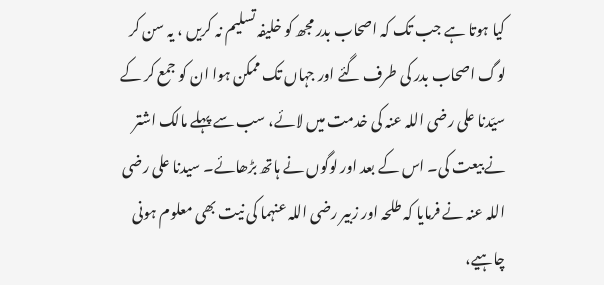کیا ہوتا ہے جب تک کہ اصحاب بدر مجھ کو خلیفہ تسلیم نہ کریں ، یہ سن کر لوگ اصحاب بدر کی طرف گئے اور جہاں تک ممکن ہوا ان کو جمع کر کے سیّدنا علی رضی اللہ عنہ کی خدمت میں لائے، سب سے پہلے مالک اشتر نے بیعت کی۔ اس کے بعد اور لوگوں نے ہاتھ بڑھائے۔ سیدنا علی رضی اللہ عنہ نے فرمایا کہ طلحہ اور زبیر رضی اللہ عنہما کی نیت بھی معلوم ہونی چاہیے،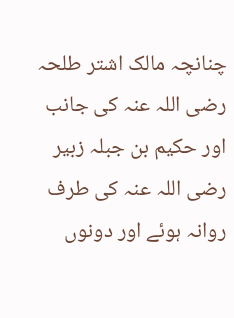چنانچہ مالک اشتر طلحہ رضی اللہ عنہ کی جانب اور حکیم بن جبلہ زبیر رضی اللہ عنہ کی طرف روانہ ہوئے اور دونوں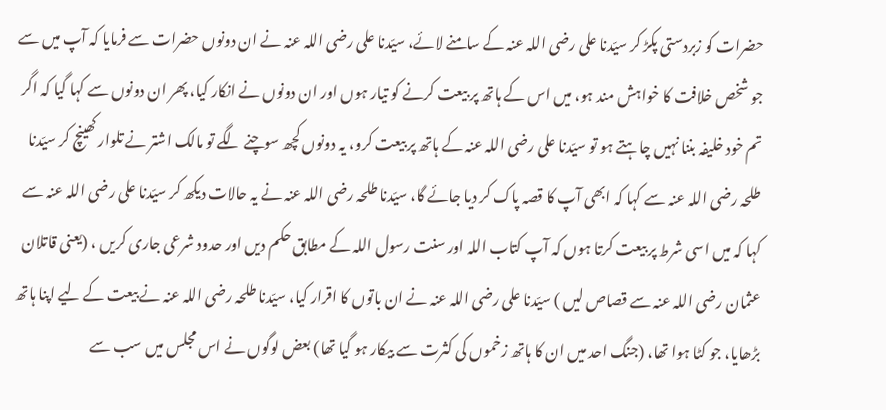حضرات کو زبردستی پکڑ کر سیّدنا علی رضی اللہ عنہ کے سامنے لائے، سیّدنا علی رضی اللہ عنہ نے ان دونوں حضرات سے فرمایا کہ آپ میں سے جو شخص خلافت کا خواہش مند ہو، میں اس کے ہاتھ پر بیعت کرنے کو تیار ہوں اور ان دونوں نے انکار کیا، پھر ان دونوں سے کہا گیا کہ اگر تم خود خلیفہ بننا نہیں چاہتے ہو تو سیّدنا علی رضی اللہ عنہ کے ہاتھ پر بیعت کرو، یہ دونوں کچھ سوچنے لگے تو مالک اشتر نے تلوار کھینچ کر سیّدنا طلحہ رضی اللہ عنہ سے کہا کہ ابھی آپ کا قصہ پاک کر دیا جائے گا، سیّدنا طلحہ رضی اللہ عنہ نے یہ حالات دیکھ کر سیّدنا علی رضی اللہ عنہ سے کہا کہ میں اسی شرط پر بیعت کرتا ہوں کہ آپ کتاب اللہ اور سنت رسول اللہ کے مطابق حکم دیں اور حدود شرعی جاری کریں ، (یعنی قاتلان عثمان رضی اللہ عنہ سے قصاص لیں ) سیّدنا علی رضی اللہ عنہ نے ان باتوں کا اقرار کیا، سیّدنا طلحہ رضی اللہ عنہ نے بیعت کے لیے اپنا ہاتھ بڑھایا، جو کٹا ہوا تھا، (جنگ احد میں ان کا ہاتھ زخموں کی کثرت سے بیکار ہو گیا تھا) بعض لوگوں نے اس مجلس میں سب سے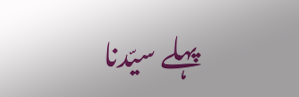پہلے سیّدنا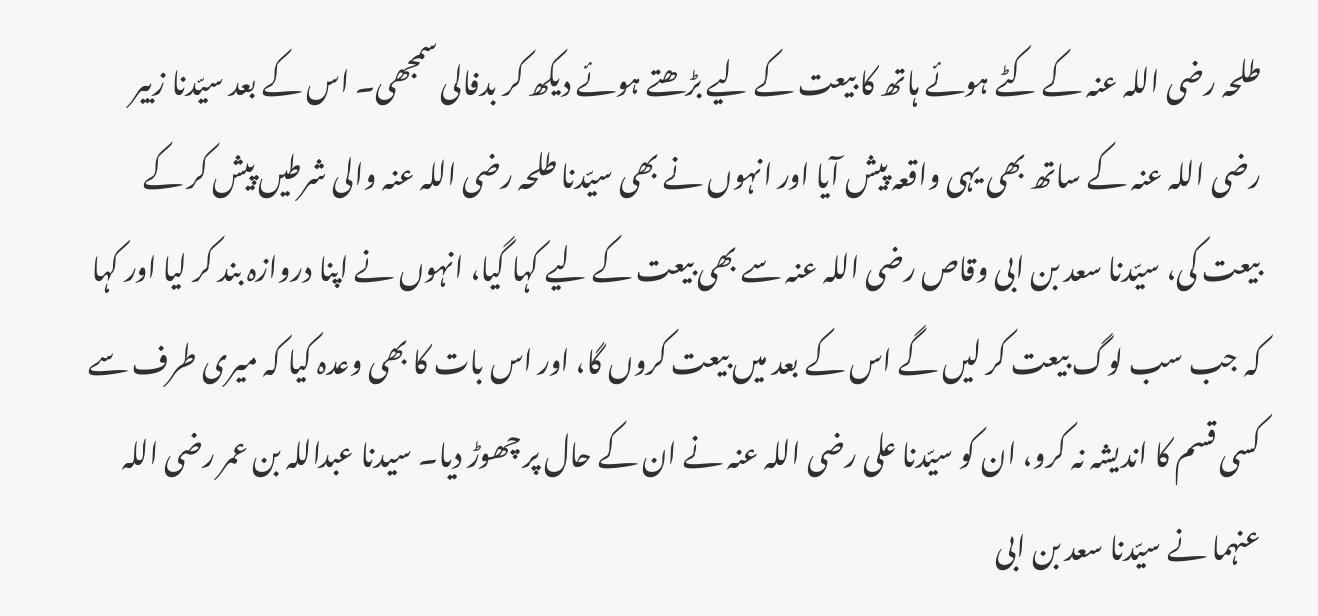طلحہ رضی اللہ عنہ کے کٹے ہوئے ہاتھ کا بیعت کے لیے بڑھتے ہوئے دیکھ کر بدفالی سمجھی۔ اس کے بعد سیّدنا زبیر رضی اللہ عنہ کے ساتھ بھی یہی واقعہ پیش آیا اور انہوں نے بھی سیّدنا طلحہ رضی اللہ عنہ والی شرطیں پیش کر کے بیعت کی، سیّدنا سعد بن ابی وقاص رضی اللہ عنہ سے بھی بیعت کے لیے کہا گیا، انہوں نے اپنا دروازہ بند کر لیا اور کہا کہ جب سب لوگ بیعت کر لیں گے اس کے بعد میں بیعت کروں گا، اور اس بات کا بھی وعدہ کیا کہ میری طرف سے کسی قسم کا اندیشہ نہ کرو، ان کو سیّدنا علی رضی اللہ عنہ نے ان کے حال پر چھوڑ دیا۔ سیدنا عبداللہ بن عمر رضی اللہ عنہما نے سیّدنا سعد بن ابی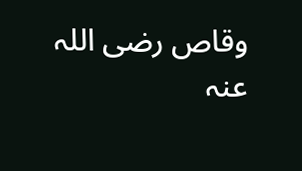وقاص رضی اللہ عنہ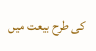کی طرح بیعت میں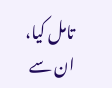تامل کیا، ان سے